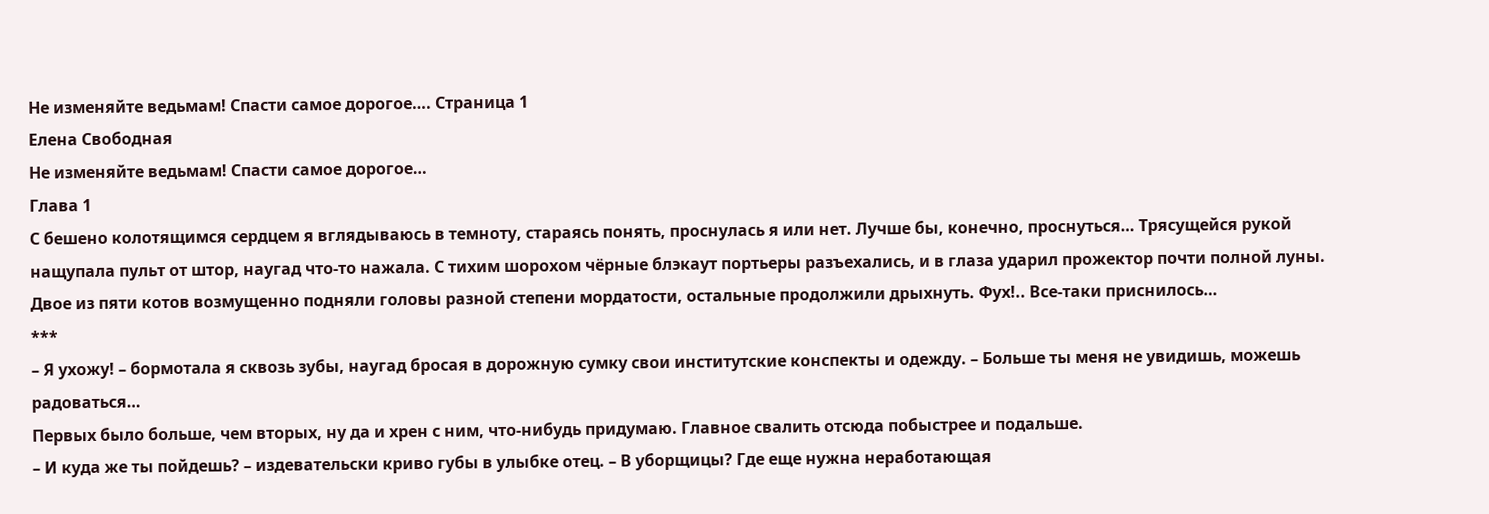Не изменяйте ведьмам! Спасти самое дорогое…. Страница 1
Елена Свободная
Не изменяйте ведьмам! Спасти самое дорогое…
Глава 1
С бешено колотящимся сердцем я вглядываюсь в темноту, стараясь понять, проснулась я или нет. Лучше бы, конечно, проснуться… Трясущейся рукой нащупала пульт от штор, наугад что-то нажала. С тихим шорохом чёрные блэкаут портьеры разъехались, и в глаза ударил прожектор почти полной луны.
Двое из пяти котов возмущенно подняли головы разной степени мордатости, остальные продолжили дрыхнуть. Фух!.. Все-таки приснилось…
***
– Я ухожу! – бормотала я сквозь зубы, наугад бросая в дорожную сумку свои институтские конспекты и одежду. – Больше ты меня не увидишь, можешь радоваться…
Первых было больше, чем вторых, ну да и хрен с ним, что-нибудь придумаю. Главное свалить отсюда побыстрее и подальше.
– И куда же ты пойдешь? – издевательски криво губы в улыбке отец. – В уборщицы? Где еще нужна неработающая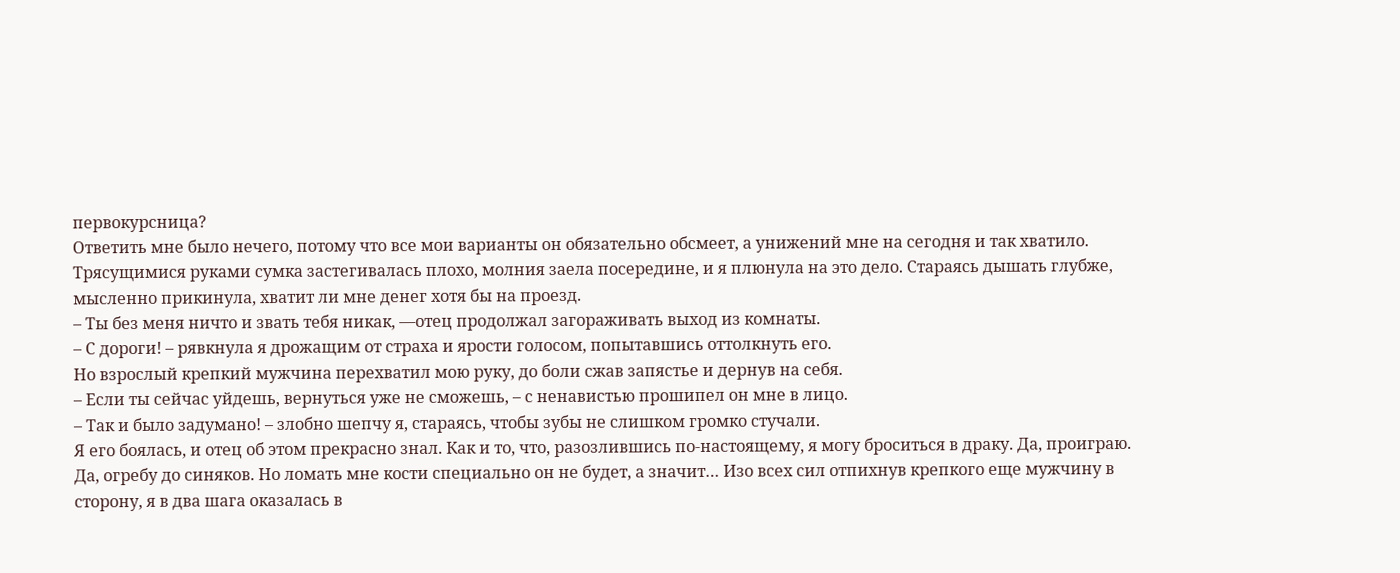первокурсница?
Ответить мне было нечего, потому что все мои варианты он обязательно обсмеет, а унижений мне на сегодня и так хватило. Трясущимися руками сумка застегивалась плохо, молния заела посередине, и я плюнула на это дело. Стараясь дышать глубже, мысленно прикинула, хватит ли мне денег хотя бы на проезд.
– Ты без меня ничто и звать тебя никак, —отец продолжал загораживать выход из комнаты.
– С дороги! – рявкнула я дрожащим от страха и ярости голосом, попытавшись оттолкнуть его.
Но взрослый крепкий мужчина перехватил мою руку, до боли сжав запястье и дернув на себя.
– Если ты сейчас уйдешь, вернуться уже не сможешь, – с ненавистью прошипел он мне в лицо.
– Так и было задумано! – злобно шепчу я, стараясь, чтобы зубы не слишком громко стучали.
Я его боялась, и отец об этом прекрасно знал. Как и то, что, разозлившись по-настоящему, я могу броситься в драку. Да, проиграю. Да, огребу до синяков. Но ломать мне кости специально он не будет, а значит… Изо всех сил отпихнув крепкого еще мужчину в сторону, я в два шага оказалась в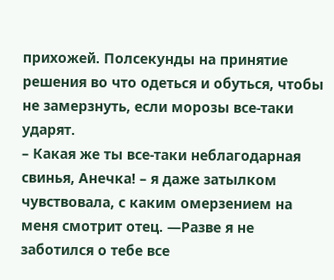прихожей. Полсекунды на принятие решения во что одеться и обуться, чтобы не замерзнуть, если морозы все-таки ударят.
– Какая же ты все-таки неблагодарная свинья, Анечка! – я даже затылком чувствовала, с каким омерзением на меня смотрит отец. —Разве я не заботился о тебе все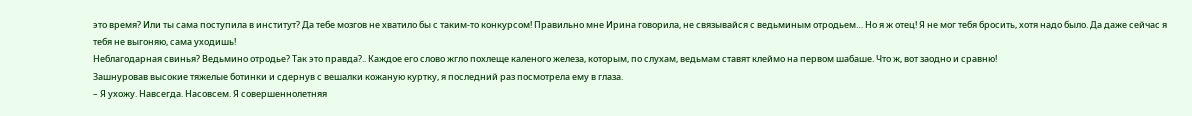это время? Или ты сама поступила в институт? Да тебе мозгов не хватило бы с таким-то конкурсом! Правильно мне Ирина говорила, не связывайся с ведьминым отродьем… Но я ж отец! Я не мог тебя бросить, хотя надо было. Да даже сейчас я тебя не выгоняю, сама уходишь!
Неблагодарная свинья? Ведьмино отродье? Так это правда?.. Каждое его слово жгло похлеще каленого железа, которым, по слухам, ведьмам ставят клеймо на первом шабаше. Что ж, вот заодно и сравню!
Зашнуровав высокие тяжелые ботинки и сдернув с вешалки кожаную куртку, я последний раз посмотрела ему в глаза.
– Я ухожу. Навсегда. Насовсем. Я совершеннолетняя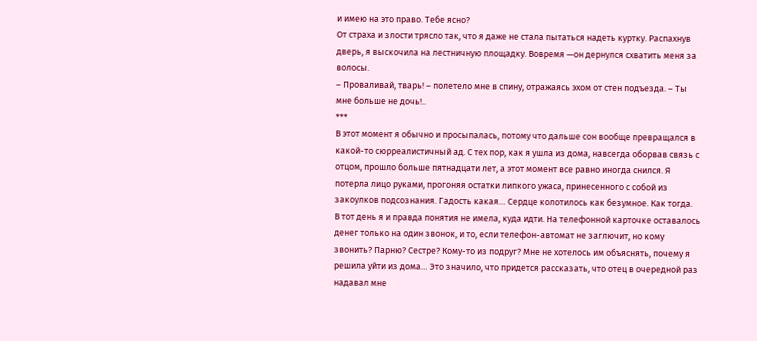и имею на это право. Тебе ясно?
От страха и злости трясло так, что я даже не стала пытаться надеть куртку. Распахнув дверь, я выскочила на лестничную площадку. Вовремя —он дернулся схватить меня за волосы.
– Проваливай, тварь! – полетело мне в спину, отражаясь эхом от стен подъезда. – Ты мне больше не дочь!..
***
В этот момент я обычно и просыпалась, потому что дальше сон вообще превращался в какой-то сюрреалистичный ад. С тех пор, как я ушла из дома, навсегда оборвав связь с отцом, прошло больше пятнадцати лет, а этот момент все равно иногда снился. Я потерла лицо руками, прогоняя остатки липкого ужаса, принесенного с собой из закоулков подсознания. Гадость какая… Сердце колотилось как безумное. Как тогда.
В тот день я и правда понятия не имела, куда идти. На телефонной карточке оставалось денег только на один звонок, и то, если телефон-автомат не заглючит, но кому звонить? Парню? Сестре? Кому-то из подруг? Мне не хотелось им объяснять, почему я решила уйти из дома… Это значило, что придется рассказать, что отец в очередной раз надавал мне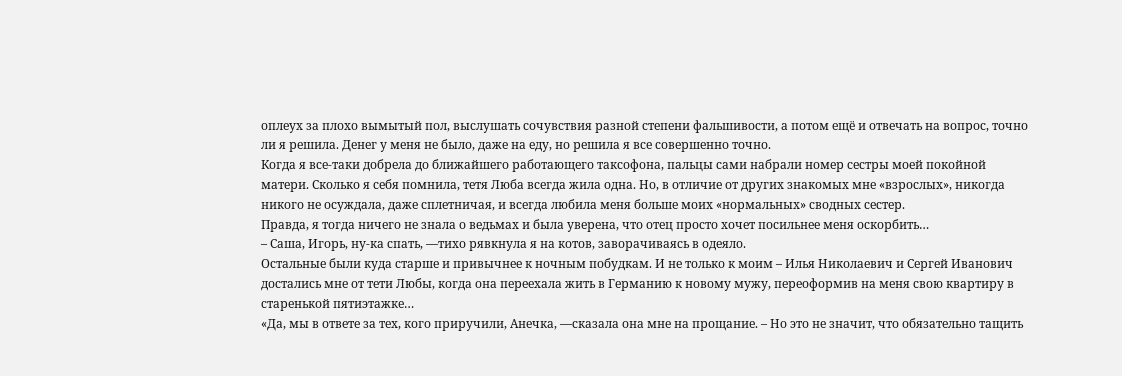оплеух за плохо вымытый пол, выслушать сочувствия разной степени фальшивости, а потом ещё и отвечать на вопрос, точно ли я решила. Денег у меня не было, даже на еду, но решила я все совершенно точно.
Когда я все-таки добрела до ближайшего работающего таксофона, пальцы сами набрали номер сестры моей покойной матери. Сколько я себя помнила, тетя Люба всегда жила одна. Но, в отличие от других знакомых мне «взрослых», никогда никого не осуждала, даже сплетничая, и всегда любила меня больше моих «нормальных» сводных сестер.
Правда, я тогда ничего не знала о ведьмах и была уверена, что отец просто хочет посильнее меня оскорбить…
– Саша, Игорь, ну-ка спать, —тихо рявкнула я на котов, заворачиваясь в одеяло.
Остальные были куда старше и привычнее к ночным побудкам. И не только к моим – Илья Николаевич и Сергей Иванович достались мне от тети Любы, когда она переехала жить в Германию к новому мужу, переоформив на меня свою квартиру в старенькой пятиэтажке…
«Да, мы в ответе за тех, кого приручили, Анечка, —сказала она мне на прощание. – Но это не значит, что обязательно тащить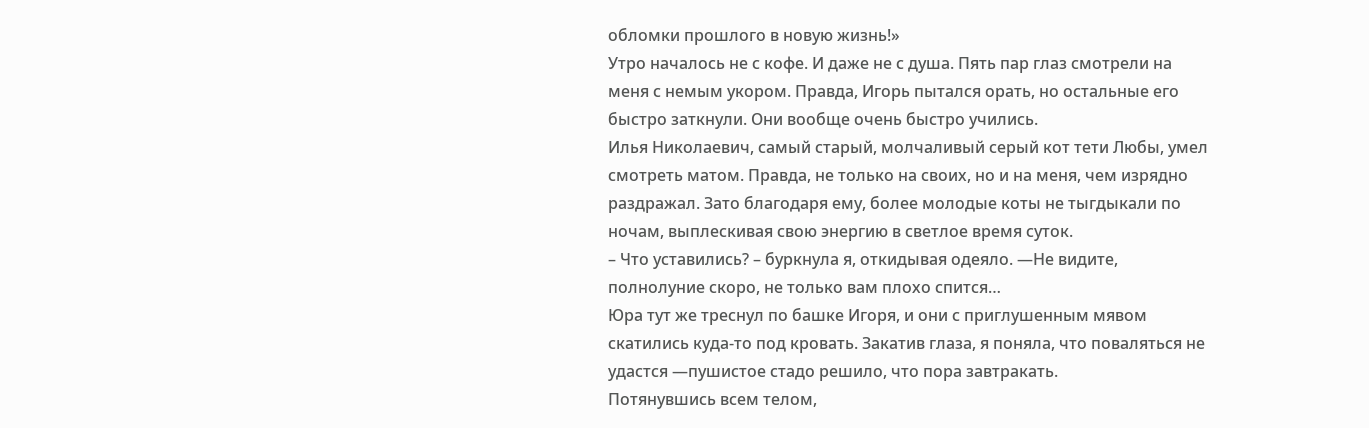обломки прошлого в новую жизнь!»
Утро началось не с кофе. И даже не с душа. Пять пар глаз смотрели на меня с немым укором. Правда, Игорь пытался орать, но остальные его быстро заткнули. Они вообще очень быстро учились.
Илья Николаевич, самый старый, молчаливый серый кот тети Любы, умел смотреть матом. Правда, не только на своих, но и на меня, чем изрядно раздражал. Зато благодаря ему, более молодые коты не тыгдыкали по ночам, выплескивая свою энергию в светлое время суток.
– Что уставились? – буркнула я, откидывая одеяло. —Не видите, полнолуние скоро, не только вам плохо спится…
Юра тут же треснул по башке Игоря, и они с приглушенным мявом скатились куда-то под кровать. Закатив глаза, я поняла, что поваляться не удастся —пушистое стадо решило, что пора завтракать.
Потянувшись всем телом,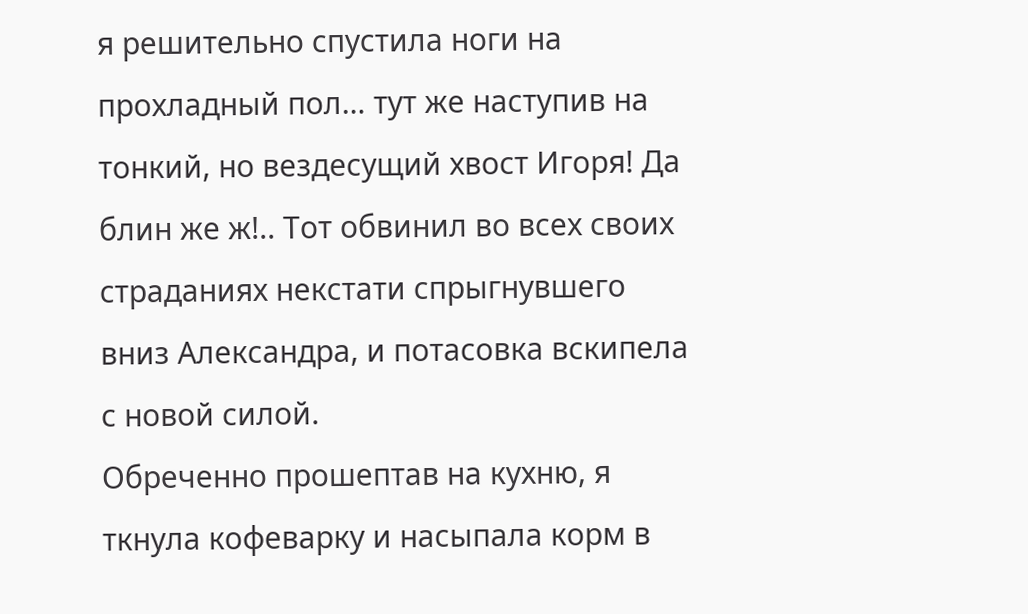я решительно спустила ноги на прохладный пол… тут же наступив на тонкий, но вездесущий хвост Игоря! Да блин же ж!.. Тот обвинил во всех своих страданиях некстати спрыгнувшего вниз Александра, и потасовка вскипела с новой силой.
Обреченно прошептав на кухню, я ткнула кофеварку и насыпала корм в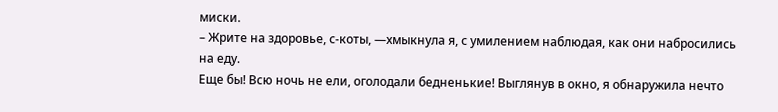миски.
– Жрите на здоровье, с-коты, —хмыкнула я, с умилением наблюдая, как они набросились на еду.
Еще бы! Всю ночь не ели, оголодали бедненькие! Выглянув в окно, я обнаружила нечто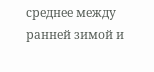среднее между ранней зимой и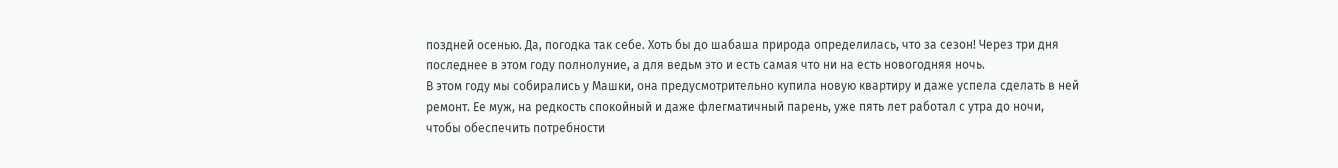поздней осенью. Да, погодка так себе. Хоть бы до шабаша природа определилась, что за сезон! Через три дня последнее в этом году полнолуние, а для ведьм это и есть самая что ни на есть новогодняя ночь.
В этом году мы собирались у Машки, она предусмотрительно купила новую квартиру и даже успела сделать в ней ремонт. Ее муж, на редкость спокойный и даже флегматичный парень, уже пять лет работал с утра до ночи, чтобы обеспечить потребности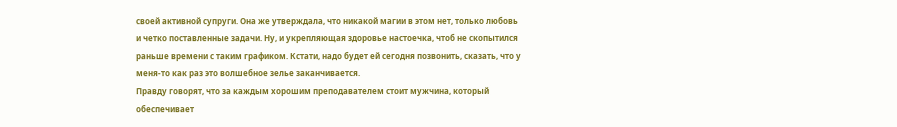своей активной супруги. Она же утверждала, что никакой магии в этом нет, только любовь и четко поставленные задачи. Ну, и укрепляющая здоровье настоечка, чтоб не скопытился раньше времени с таким графиком. Кстати, надо будет ей сегодня позвонить, сказать, что у меня-то как раз это волшебное зелье заканчивается.
Правду говорят, что за каждым хорошим преподавателем стоит мужчина, который обеспечивает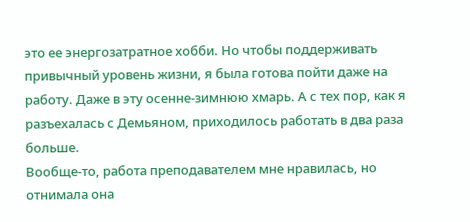это ее энергозатратное хобби. Но чтобы поддерживать привычный уровень жизни, я была готова пойти даже на работу. Даже в эту осенне-зимнюю хмарь. А с тех пор, как я разъехалась с Демьяном, приходилось работать в два раза больше.
Вообще-то, работа преподавателем мне нравилась, но отнимала она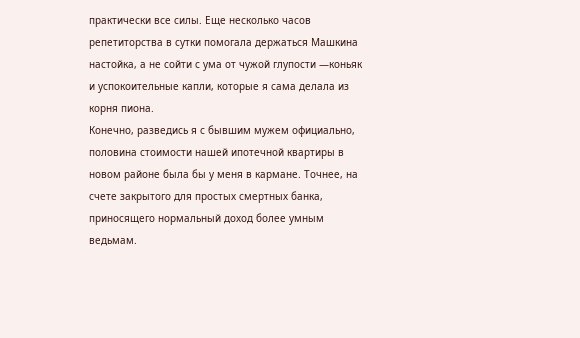практически все силы. Еще несколько часов репетиторства в сутки помогала держаться Машкина настойка, а не сойти с ума от чужой глупости —коньяк и успокоительные капли, которые я сама делала из корня пиона.
Конечно, разведись я с бывшим мужем официально, половина стоимости нашей ипотечной квартиры в новом районе была бы у меня в кармане. Точнее, на счете закрытого для простых смертных банка, приносящего нормальный доход более умным ведьмам.